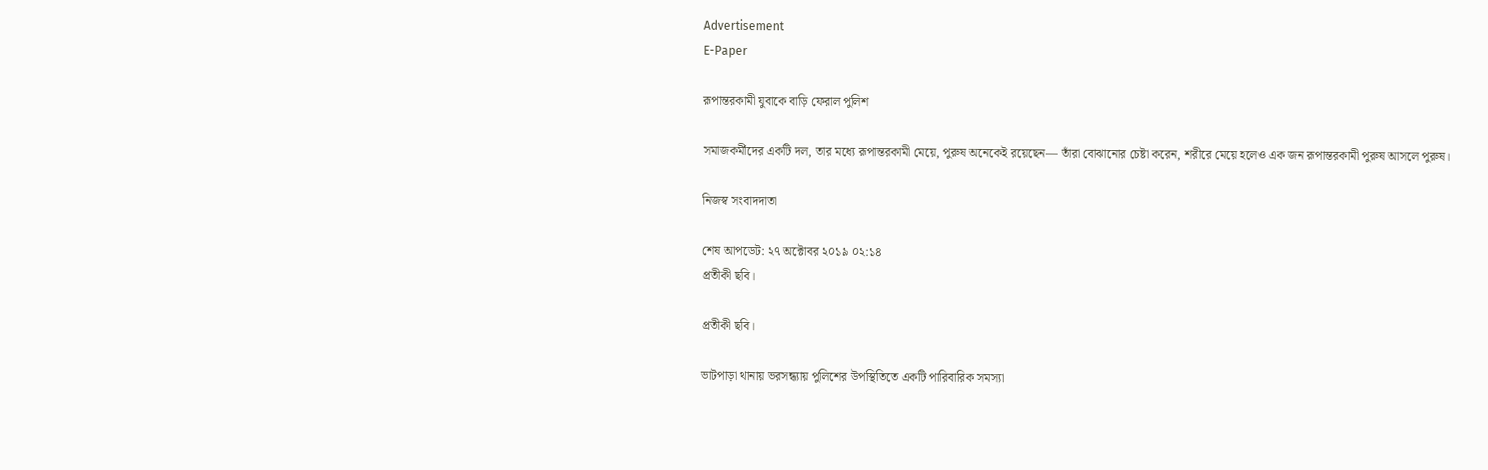Advertisement
E-Paper

রূপান্তরকামী যুবাকে বাড়ি ফেরাল পুলিশ

সমাজকর্মীদের একটি দল, তার মধ্যে রূপান্তরকামী মেয়ে, পুরুষ অনেকেই রয়েছেন— তাঁরা বোঝানোর চেষ্টা করেন, শরীরে মেয়ে হলেও এক জন রূপান্তরকামী পুরুষ আসলে পুরুষ।

নিজস্ব সংবাদদাতা

শেষ আপডেট: ২৭ অক্টোবর ২০১৯ ০২:১৪
প্রতীকী ছবি।

প্রতীকী ছবি।

ভাটপাড়া থানায় ভরসন্ধ্যায় পুলিশের উপস্থিতিতে একটি পারিবারিক সমস্যা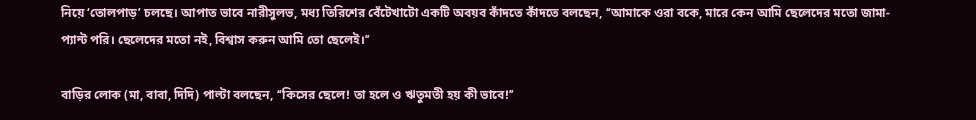নিয়ে ‘তোলপাড়’ চলছে। আপাত ভাবে নারীসুলভ, মধ্য তিরিশের বেঁটেখাটো একটি অবয়ব কাঁদতে কাঁদতে বলছেন, ‘‘আমাকে ওরা বকে, মারে কেন আমি ছেলেদের মতো জামা-প্যান্ট পরি। ছেলেদের মতো নই, বিশ্বাস করুন আমি তো ছেলেই।’’

বাড়ির লোক (মা, বাবা, দিদি) পাল্টা বলছেন, ‘‘কিসের ছেলে! তা হলে ও ঋতুমতী হয় কী ভাবে!’’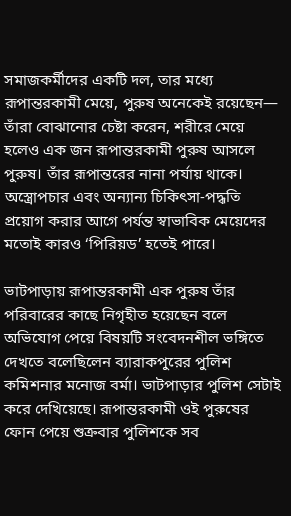সমাজকর্মীদের একটি দল, তার মধ্যে রূপান্তরকামী মেয়ে, পুরুষ অনেকেই রয়েছেন— তাঁরা বোঝানোর চেষ্টা করেন, শরীরে মেয়ে হলেও এক জন রূপান্তরকামী পুরুষ আসলে পুরুষ। তাঁর রূপান্তরের নানা পর্যায় থাকে। অস্ত্রোপচার এবং অন্যান্য চিকিৎসা-পদ্ধতি প্রয়োগ করার আগে পর্যন্ত স্বাভাবিক মেয়েদের মতোই কারও ‘পিরিয়ড’ হতেই পারে।

ভাটপাড়ায় রূপান্তরকামী এক পুরুষ তাঁর পরিবারের কাছে নিগৃহীত হয়েছেন বলে অভিযোগ পেয়ে বিষয়টি সংবেদনশীল ভঙ্গিতে দেখতে বলেছিলেন ব্যারাকপুরের পুলিশ কমিশনার মনোজ বর্মা। ভাটপাড়ার পুলিশ সেটাই করে দেখিয়েছে। রূপান্তরকামী ওই পুরুষের ফোন পেয়ে শুক্রবার পুলিশকে সব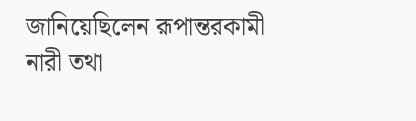জানিয়েছিলেন রূপান্তরকামী নারী তথা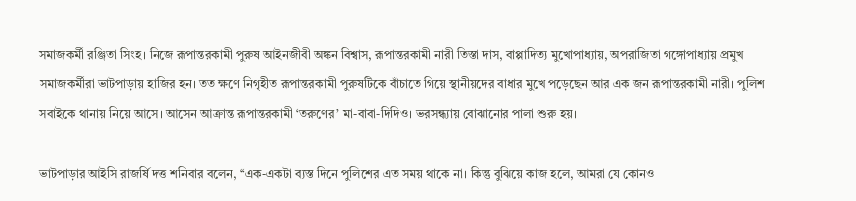সমাজকর্মী রঞ্জিতা সিংহ। নিজে রূপান্তরকামী পুরুষ আইনজীবী অঙ্কন বিশ্বাস, রূপান্তরকামী নারী তিস্তা দাস, বাপ্পাদিত্য মুখোপাধ্যায়, অপরাজিতা গঙ্গোপাধ্যায় প্রমুখ সমাজকর্মীরা ভাটপাড়ায় হাজির হন। তত ক্ষণে নিগৃহীত রূপান্তরকামী পুরুষটিকে বাঁচাতে গিয়ে স্থানীয়দের বাধার মুখে পড়েছেন আর এক জন রূপান্তরকামী নারী। পুলিশ সবাইকে থানায় নিয়ে আসে। আসেন আক্রান্ত রূপান্তরকামী ‘তরুণের’ মা-বাবা-দিদিও। ভরসন্ধ্যায় বোঝানোর পালা শুরু হয়।

ভাটপাড়ার আইসি রাজর্ষি দত্ত শনিবার বলেন, ‘‘এক-একটা ব্যস্ত দিনে পুলিশের এত সময় থাকে না। কিন্তু বুঝিয়ে কাজ হলে, আমরা যে কোনও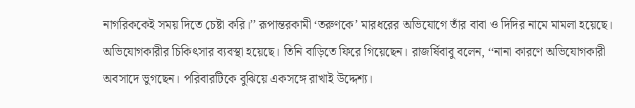নাগরিককেই সময় দিতে চেষ্টা করি।’’ রূপান্তরকামী ‘তরুণকে’ মারধরের অভিযোগে তাঁর বাবা ও দিদির নামে মামলা হয়েছে। অভিযোগকারীর চিকিৎসার ব্যবস্থা হয়েছে। তিনি বাড়িতে ফিরে গিয়েছেন। রাজর্ষিবাবু বলেন, ‘‘নানা কারণে অভিযোগকারী অবসাদে ভুগছেন। পরিবারটিকে বুঝিয়ে একসঙ্গে রাখাই উদ্দেশ্য।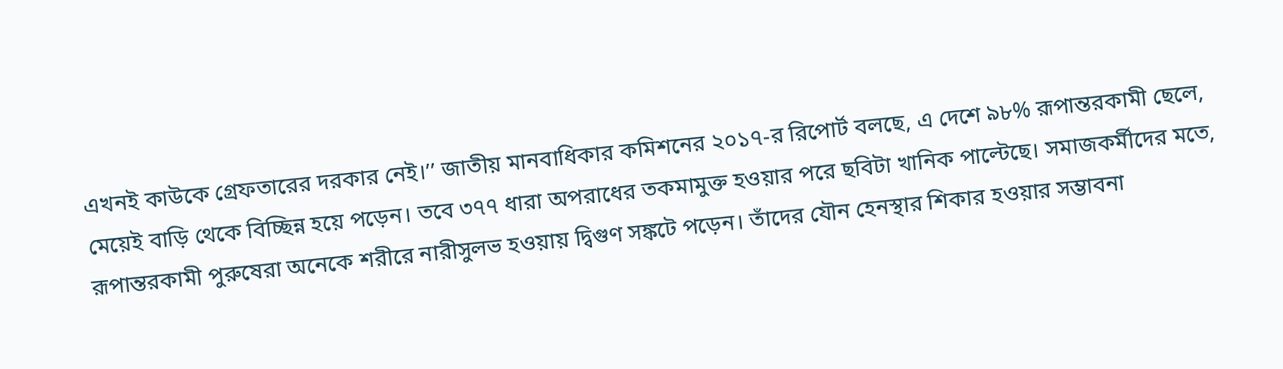এখনই কাউকে গ্রেফতারের দরকার নেই।’’ জাতীয় মানবাধিকার কমিশনের ২০১৭-র রিপোর্ট বলছে, এ দেশে ৯৮% রূপান্তরকামী ছেলে, মেয়েই বাড়ি থেকে বিচ্ছিন্ন হয়ে পড়েন। তবে ৩৭৭ ধারা অপরাধের তকমামুক্ত হওয়ার পরে ছবিটা খানিক পাল্টেছে। সমাজকর্মীদের মতে, রূপান্তরকামী পুরুষেরা অনেকে শরীরে নারীসুলভ হওয়ায় দ্বিগুণ সঙ্কটে পড়েন। তাঁদের যৌন হেনস্থার শিকার হওয়ার সম্ভাবনা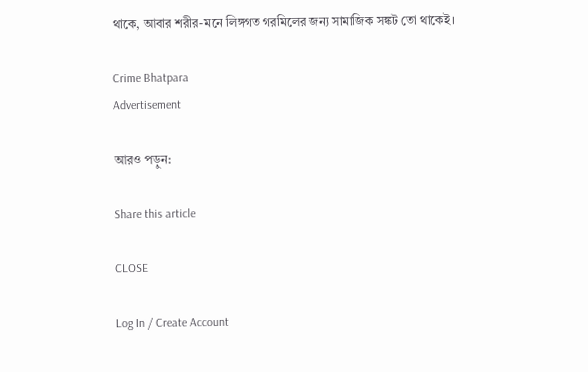থাকে, আবার শরীর-মনে লিঙ্গগত গরমিলের জন্য সামাজিক সঙ্কট তো থাকেই।

Crime Bhatpara
Advertisement

আরও পড়ুন:

Share this article

CLOSE

Log In / Create Account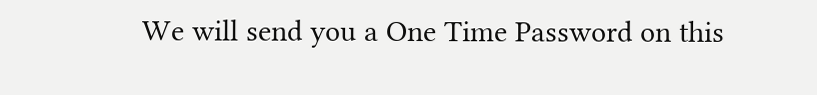We will send you a One Time Password on this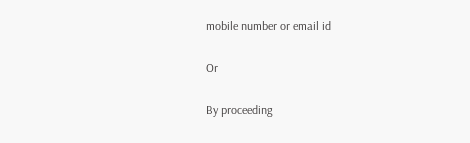mobile number or email id

Or

By proceeding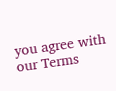you agree with our Terms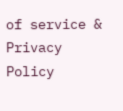of service & Privacy Policy